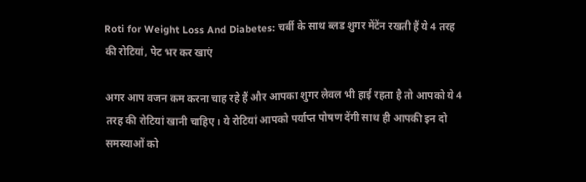Roti for Weight Loss And Diabetes: चर्बी के साथ ब्लड शुगर मेंटेंन रखती हैं ये 4 तरह की रोटियां, पेट भर कर खाएं

अगर आप वजन कम करना चाह रहे हैं और आपका शुगर लेवल भी हाई रहता है तो आपको ये 4 तरह की रोटियां खानी चाहिए। ये रोटियां आपको पर्याप्त पोषण देंगी साथ ही आपकी इन दो समस्याओं को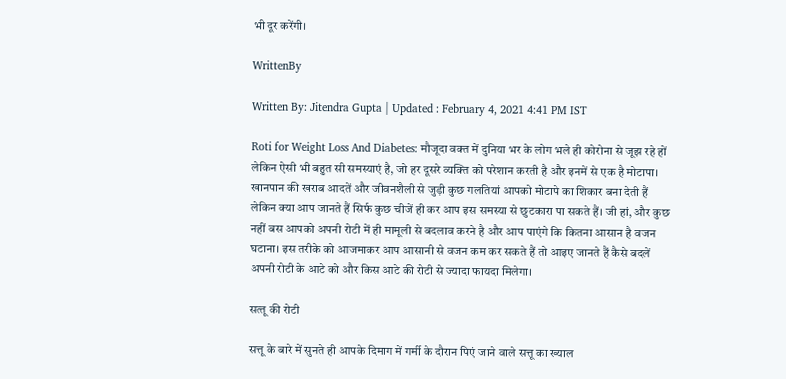भी दूर करेंगी।

WrittenBy

Written By: Jitendra Gupta | Updated : February 4, 2021 4:41 PM IST

Roti for Weight Loss And Diabetes: मौजूदा वक्त में दुनिया भर के लोग भले ही कोरोना से जूझ रहे हों लेकिन ऐसी भी बहुत सी समस्याएं है, जो हर दूसरे व्यक्ति को परेशान करती है और इनमें से एक है मोटापा। खानपान की खराब आदतें और जीवनशैली से जुड़ी कुछ गलतियां आपको मोटापे का शिकार बना देती हैं लेकिन क्या आप जानते हैं सिर्फ कुछ चीजें ही कर आप इस समस्या से छुटकारा पा सकते हैं। जी हां, और कुछ नहीं बस आपको अपनी रोटी में ही मामूली से बदलाव करने है और आप पाएंगे कि कितना आसान है वजन घटाना। इस तरीके को आजमाकर आप आसानी से वजन कम कर सकते हैं तो आइए जानते हैं कैसे बदलें अपनी रोटी के आटे को और किस आटे की रोटी से ज्यादा फायदा मिलेगा।

सत्‍तू की रोटी

सत्तू के बारे में सुनते ही आपके दिमाग में गर्मी के दौरान पिएं जाने वाले सत्तू का ख्याल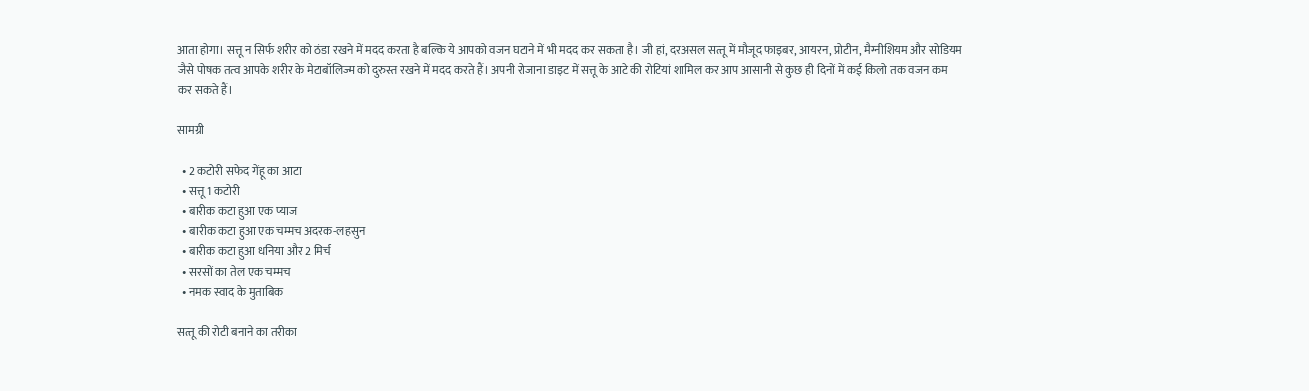आता होगा। सत्तू न सिर्फ शरीर को ठंडा रखने में मदद करता है बल्कि ये आपको वजन घटाने में भी मदद कर सकता है। जी हां, दरअसल सत्‍तू में मौजूद फाइबर, आयरन, प्रोटीन, मैग्‍नीशियम और सोडियम जैसे पोषक तत्‍व आपके शरीर के मेटाबॉलिज्म को दुरुस्त रखने में मदद करते हैं। अपनी रोजाना डाइट में सत्तू के आटे की रोटियां शामिल कर आप आसानी से कुछ ही दिनों में कई किलो तक वजन कम कर सकते हैं।

सामग्री

  • 2 कटोरी सफेद गेंहू का आटा
  • सत्तू 1 कटोरी
  • बारीक कटा हुआ एक प्याज
  • बारीक कटा हुआ एक चम्मच अदरक-लहसुन
  • बारीक कटा हुआ धनिया और 2 मिर्च
  • सरसों का तेल एक चम्मच
  • नमक स्‍वाद के मुताबिक

सत्‍तू की रोटी बनाने का तरीका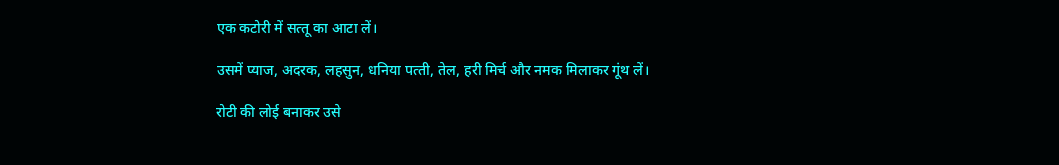एक कटोरी में सत्‍तू का आटा लें।

उसमें प्‍याज, अदरक, लहसुन, धनिया पत्‍ती, तेल, हरी मिर्च और नमक मिलाकर गूंथ लें।

रोटी की लोई बनाकर उसे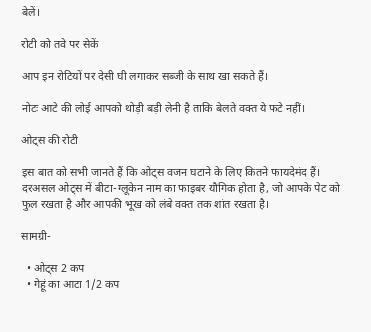बेलें।

रोटी को तवे पर सेकें

आप इन रोटियों पर देसी घी लगाकर सब्‍जी के साथ खा सकते हैं।

नोटः आटे की लोई आपको थोड़ी बड़ी लेनी है ताकि बेलते वक्त ये फटे नहीं।

ओट्स की रोटी

इस बात को सभी जानते हैं कि ओट्स वजन घटाने के लिए कितने फायदेमंद हैं। दरअसल ओट्स में बीटा-ग्‍लूकेन नाम का फाइबर यौगिक होता है, जो आपके पेट को फुल रखता है और आपकी भूख को लंबे वक्त तक शांत रखता है।

सामग्री-

  • ओट्स 2 कप
  • गेहूं का आटा 1/2 कप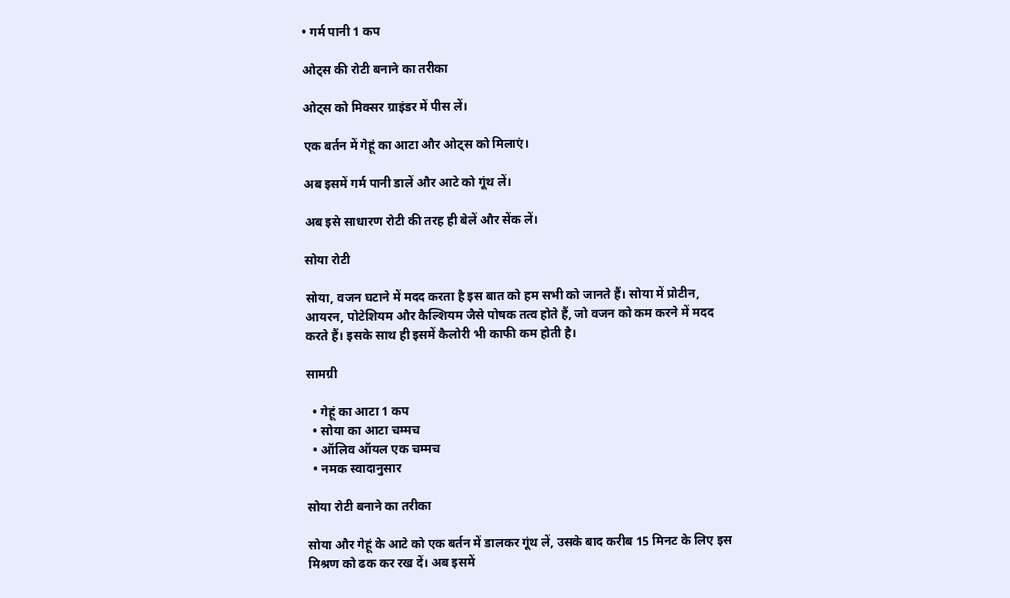• गर्म पानी 1 कप

ओट्स की रोटी बनाने का तरीका

ओट्स को मिक्‍सर ग्राइंडर में पीस लें।

एक बर्तन में गेहूं का आटा और ओट्स को मिलाएं।

अब इसमें गर्म पानी डालें और आटे को गूंथ लें।

अब इसे साधारण रोटी की तरह ही बेलें और सेंक लें।

सोया रोटी

सोया, वजन घटाने में मदद करता है इस बात को हम सभी को जानते हैं। सोया में प्रोटीन, आयरन, पोटेशियम और कैल्शियम जैसे पोषक तत्व होते हैं, जो वजन को कम करने में मदद करते हैं। इसके साथ ही इसमें कैलोरी भी काफी कम होती है।

सामग्री

  • गेहूं का आटा 1 कप
  • सोया का आटा चम्मच
  • ऑलिव ऑयल एक चम्मच
  • नमक स्‍वादानुसार

सोया रोटी बनाने का तरीका

सोया और गेहूं के आटे को एक बर्तन में डालकर गूंथ लें, उसके बाद करीब 15 मिनट के लिए इस मिश्रण को ढक कर रख दें। अब इसमें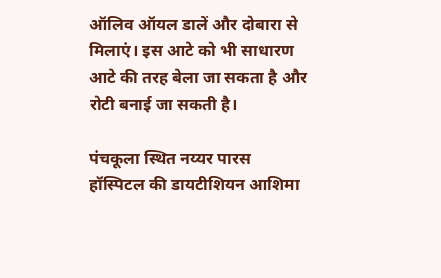ऑलिव ऑयल डालें और दोबारा से मिलाएं। इस आटे को भी साधारण आटे की तरह बेला जा सकता है और रोटी बनाई जा सकती है।

पंचकूला स्थित नय्यर पारस हॉस्पिटल की डायटीशियन आशिमा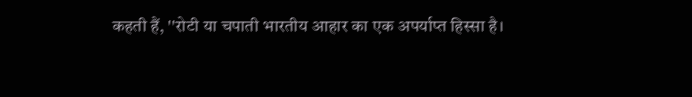कहती हैं, ''रोटी या चपाती भारतीय आहार का एक अपर्याप्त हिस्सा है।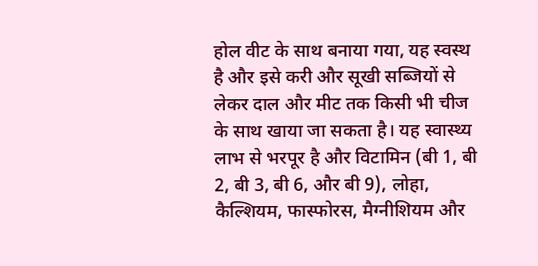होल वीट के साथ बनाया गया, यह स्वस्थ है और इसे करी और सूखी सब्जियों से लेकर दाल और मीट तक किसी भी चीज के साथ खाया जा सकता है। यह स्वास्थ्य लाभ से भरपूर है और विटामिन (बी 1, बी 2, बी 3, बी 6, और बी 9), लोहा, कैल्शियम, फास्फोरस, मैग्नीशियम और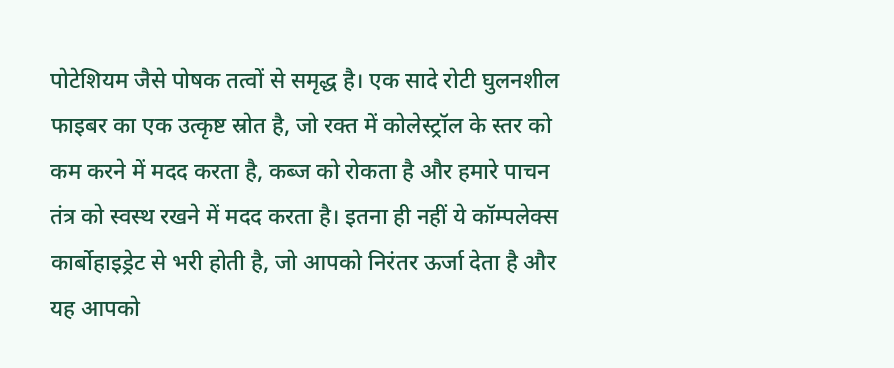पोटेशियम जैसे पोषक तत्वों से समृद्ध है। एक सादे रोटी घुलनशील फाइबर का एक उत्कृष्ट स्रोत है, जो रक्त में कोलेस्ट्रॉल के स्तर को कम करने में मदद करता है, कब्ज को रोकता है और हमारे पाचन तंत्र को स्वस्थ रखने में मदद करता है। इतना ही नहीं ये कॉम्पलेक्स कार्बोहाइड्रेट से भरी होती है, जो आपको निरंतर ऊर्जा देता है और यह आपको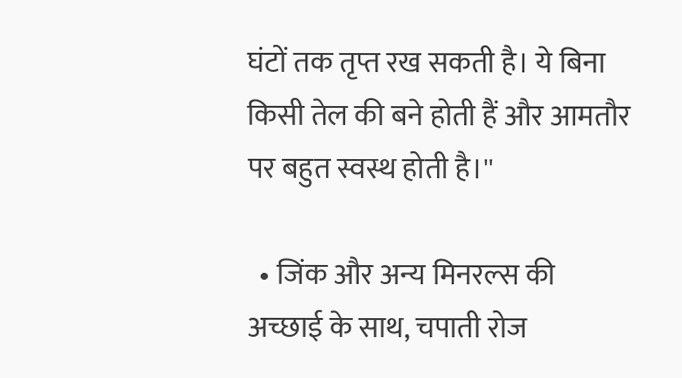घंटों तक तृप्त रख सकती है। ये बिना किसी तेल की बने होती हैं और आमतौर पर बहुत स्वस्थ होती है।''

  • जिंक और अन्य मिनरल्स की अच्छाई के साथ, चपाती रोज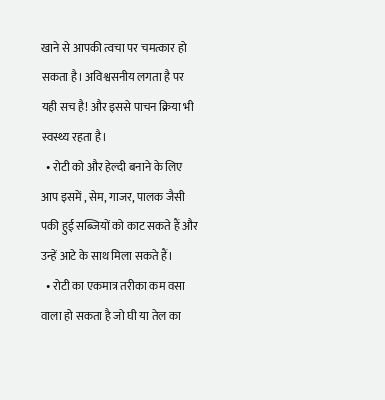खाने से आपकी त्वचा पर चमत्कार हो सकता है। अविश्वसनीय लगता है पर यही सच है! और इससे पाचन क्रिया भी स्वस्थ्य रहता है।
  • रोटी को और हेल्दी बनाने के लिए आप इसमें , सेम, गाजर, पालक जैसी पकी हुई सब्जियों को काट सकते हैं और उन्हें आटे के साथ मिला सकते हैं।
  • रोटी का एकमात्र तरीका कम वसा वाला हो सकता है जो घी या तेल का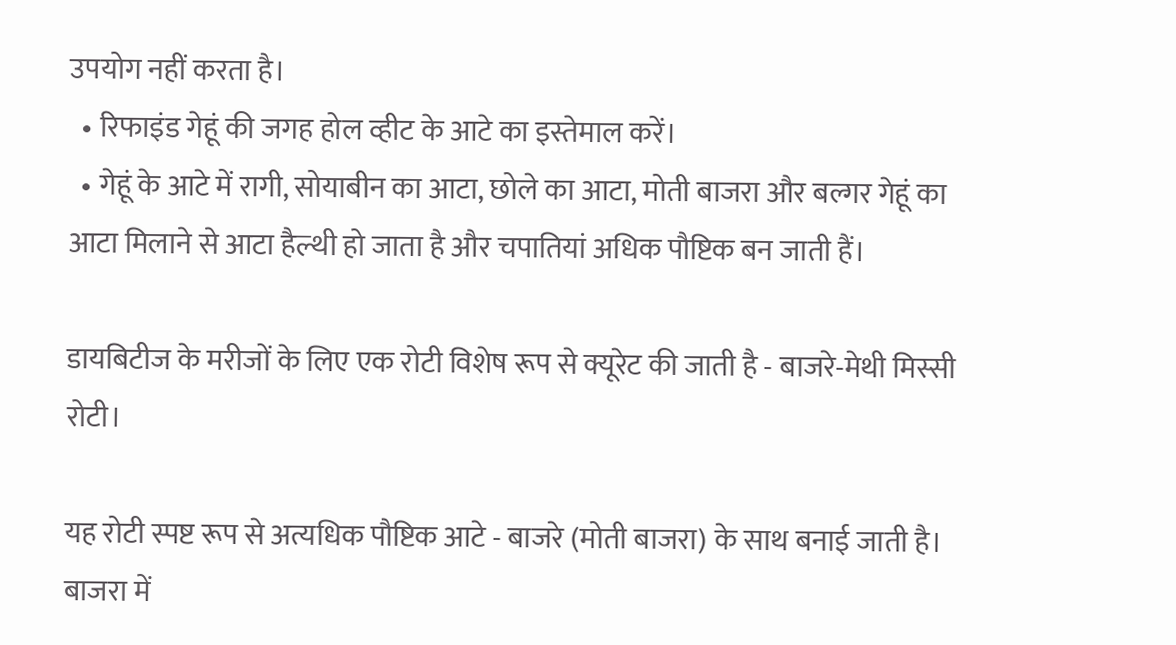उपयोग नहीं करता है।
  • रिफाइंड गेहूं की जगह होल व्हीट के आटे का इस्तेमाल करें।
  • गेहूं के आटे में रागी, सोयाबीन का आटा, छोले का आटा, मोती बाजरा और बल्गर गेहूं का आटा मिलाने से आटा हैल्थी हो जाता है और चपातियां अधिक पौष्टिक बन जाती हैं।

डायबिटीज के मरीजों के लिए एक रोटी विशेष रूप से क्यूरेट की जाती है - बाजरे-मेथी मिस्सी रोटी।

यह रोटी स्पष्ट रूप से अत्यधिक पौष्टिक आटे - बाजरे (मोती बाजरा) के साथ बनाई जाती है। बाजरा में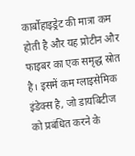कार्बोहाइड्रेट की मात्रा कम होती है और यह प्रोटीन और फाइबर का एक समृद्ध स्रोत है। इसमें कम ग्लाइसेमिक इंडेक्स है, जो डायबिटीज को प्रबंधित करने के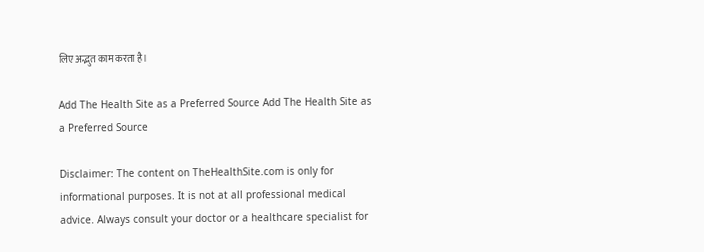लिए अद्भुत काम करता है।

Add The Health Site as a Preferred Source Add The Health Site as a Preferred Source

Disclaimer: The content on TheHealthSite.com is only for informational purposes. It is not at all professional medical advice. Always consult your doctor or a healthcare specialist for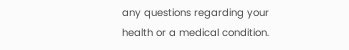any questions regarding your health or a medical condition.